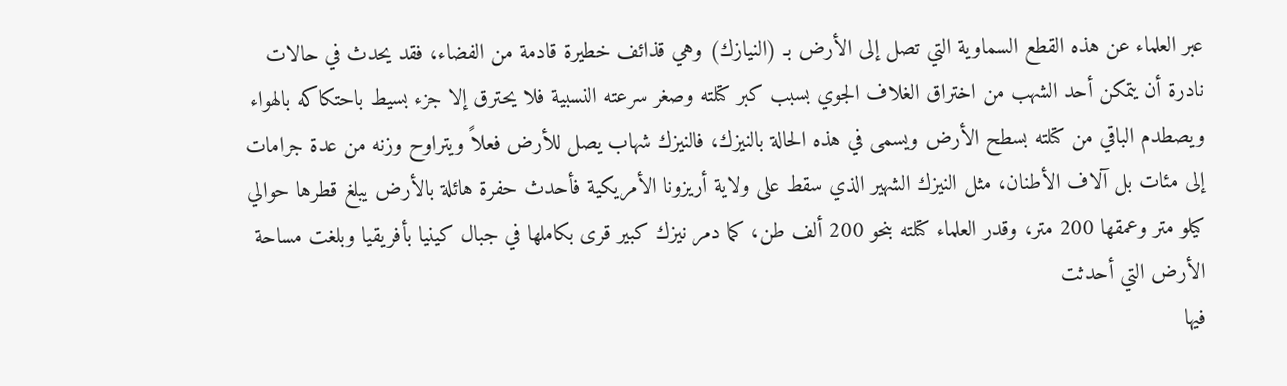عبر العلماء عن هذه القطع السماوية التي تصل إلى الأرض بـ (النيازك) وهي قذائف خطيرة قادمة من الفضاء، فقد يحدث في حالات نادرة أن يتمكن أحد الشهب من اختراق الغلاف الجوي بسبب كبر كتلته وصغر سرعته النسبية فلا يحترق إلا جزء بسيط باحتكاكه بالهواء ويصطدم الباقي من كتلته بسطح الأرض ويسمى في هذه الحالة بالنيزك، فالنيزك شهاب يصل للأرض فعلاً ويتراوح وزنه من عدة جرامات إلى مئات بل آلاف الأطنان، مثل النيزك الشهير الذي سقط على ولاية أريزونا الأمريكية فأحدث حفرة هائلة بالأرض يبلغ قطرها حوالي كيلو متر وعمقها 200 متر، وقدر العلماء كتلته بنحو 200 ألف طن، كما دمر نيزك كبير قرى بكاملها في جبال كينيا بأفريقيا وبلغت مساحة الأرض التي أحدثت
فيها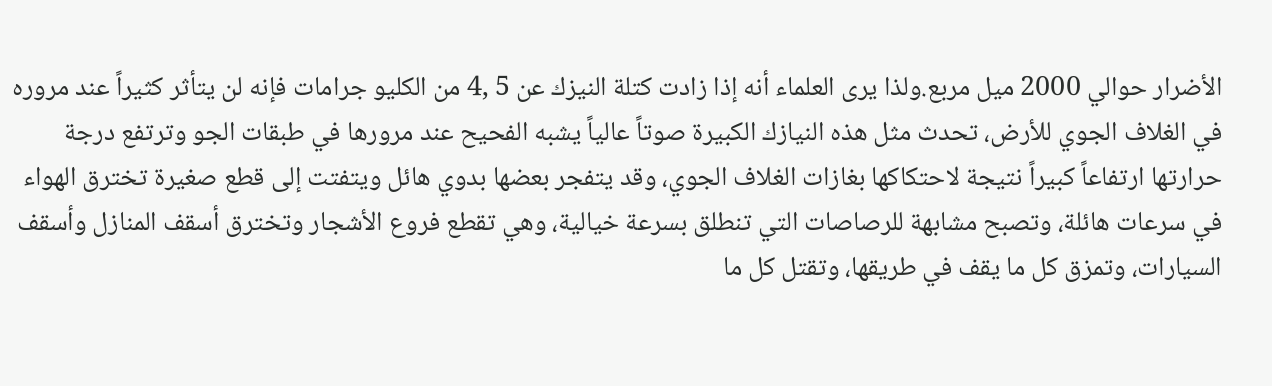الأضرار حوالي 2000 ميل مربع.ولذا يرى العلماء أنه إذا زادت كتلة النيزك عن 5 ,4 من الكليو جرامات فإنه لن يتأثر كثيراً عند مروره في الغلاف الجوي للأرض، تحدث مثل هذه النيازك الكبيرة صوتاً عالياً يشبه الفحيح عند مرورها في طبقات الجو وترتفع درجة حرارتها ارتفاعاً كبيراً نتيجة لاحتكاكها بغازات الغلاف الجوي، وقد يتفجر بعضها بدوي هائل ويتفتت إلى قطع صغيرة تخترق الهواء في سرعات هائلة، وتصبح مشابهة للرصاصات التي تنطلق بسرعة خيالية، وهي تقطع فروع الأشجار وتخترق أسقف المنازل وأسقف السيارات، وتمزق كل ما يقف في طريقها، وتقتل كل ما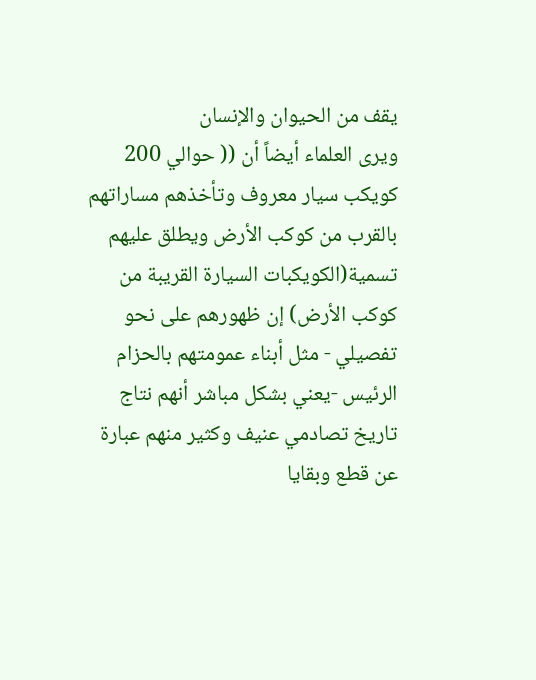يقف من الحيوان والإنسان
ويرى العلماء أيضاً أن (( حوالي 200 كويكب سيار معروف وتأخذهم مساراتهم بالقرب من كوكب الأرض ويطلق عليهم تسمية(الكويكبات السيارة القريبة من كوكب الأرض) إن ظهورهم على نحو تفصيلي - مثل أبناء عمومتهم بالحزام الرئيس -يعني بشكل مباشر أنهم نتاج تاريخ تصادمي عنيف وكثير منهم عبارة عن قطع وبقايا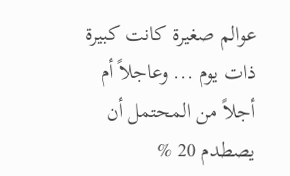عوالم صغيرة كانت كبيرة ذات يوم ... وعاجلاً أم أجلاً من المحتمل أن يصطدم 20 %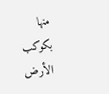منها بكوكب الأرض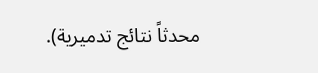محدثاً نتائج تدميرية).